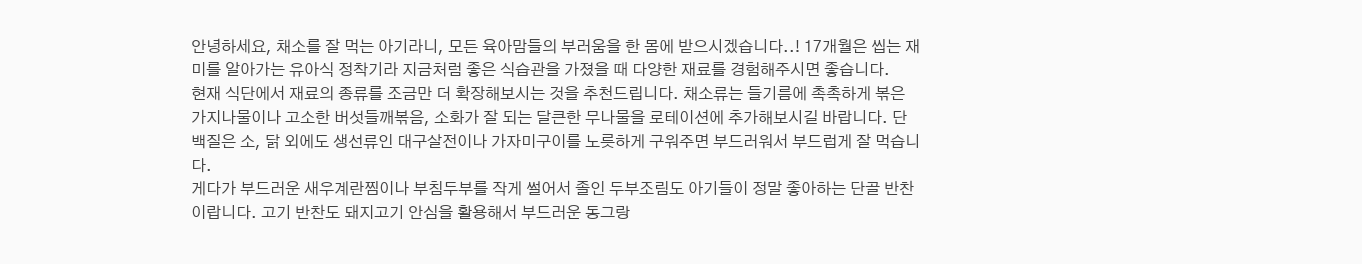안녕하세요, 채소를 잘 먹는 아기라니, 모든 육아맘들의 부러움을 한 몸에 받으시겠습니다..! 17개월은 씹는 재미를 알아가는 유아식 정착기라 지금처럼 좋은 식습관을 가졌을 때 다양한 재료를 경험해주시면 좋습니다.
현재 식단에서 재료의 종류를 조금만 더 확장해보시는 것을 추천드립니다. 채소류는 들기름에 촉촉하게 볶은 가지나물이나 고소한 버섯들깨볶음, 소화가 잘 되는 달큰한 무나물을 로테이션에 추가해보시길 바랍니다. 단백질은 소, 닭 외에도 생선류인 대구살전이나 가자미구이를 노릇하게 구워주면 부드러워서 부드럽게 잘 먹습니다.
게다가 부드러운 새우계란찜이나 부침두부를 작게 썰어서 졸인 두부조림도 아기들이 정말 좋아하는 단골 반찬이랍니다. 고기 반찬도 돼지고기 안심을 활용해서 부드러운 동그랑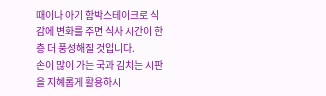때이나 아기 함박스테이크로 식감에 변화를 주면 식사 시간이 한층 더 풍성해질 것입니다.
손이 많이 가는 국과 김치는 시판을 지혜롭게 활용하시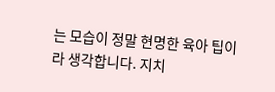는 모습이 정말 현명한 육아 팁이라 생각합니다. 지치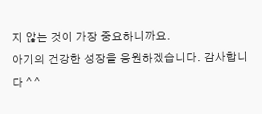지 않는 것이 가장 중요하니까요.
아기의 건강한 성장을 응원하겠습니다. 감사합니다 ^ ^